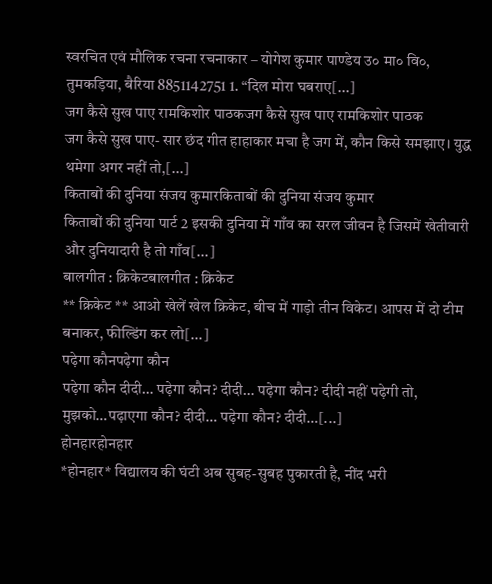स्वरचित एवं मौलिक रचना रचनाकार – योगेश कुमार पाण्डेय उ० मा० वि०, तुमकड़िया, बैरिया 8851142751 1. “दिल मोरा घबराए[...]
जग कैसे सुख पाए रामकिशोर पाठकजग कैसे सुख पाए रामकिशोर पाठक
जग कैसे सुख पाए- सार छंद गीत हाहाकार मचा है जग में, कौन किसे समझाए। युद्ध थमेगा अगर नहीं तो,[...]
किताबों की दुनिया संजय कुमारकिताबों की दुनिया संजय कुमार
किताबों की दुनिया पार्ट 2 इसकी दुनिया में गाँव का सरल जीवन है जिसमें खेतीवारी और दुनियादारी है तो गाँव[...]
बालगीत : क्रिकेटबालगीत : क्रिकेट
** क्रिकेट ** आओ खेलें खेल क्रिकेट, बीच में गाड़ो तीन विकेट। आपस में दो टीम बनाकर, फील्डिंग कर लो[...]
पढ़ेगा कौनपढ़ेगा कौन
पढ़ेगा कौन दीदी… पढ़ेगा कौन? दीदी… पढ़ेगा कौन? दीदी नहीं पढ़ेगी तो, मुझको…पढ़ाएगा कौन? दीदी… पढ़ेगा कौन? दीदी…[...]
होनहारहोनहार
*होनहार* विद्यालय की घंटी अब सुबह-सुबह पुकारती है, नींद भरी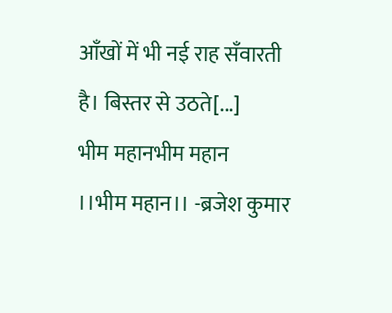आँखों में भी नई राह सँवारती है। बिस्तर से उठते[...]
भीम महानभीम महान
।।भीम महान।। -ब्रजेश कुमार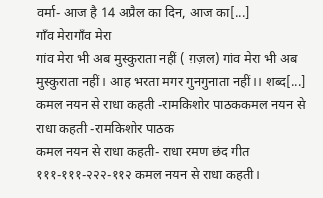वर्मा- आज है 14 अप्रैल का दिन, आज का[...]
गाँव मेरागाँव मेरा
गांव मेरा भी अब मुस्कुराता नहीं ( ग़ज़ल) गांव मेरा भी अब मुस्कुराता नहीं। आह भरता मगर गुनगुनाता नहीं।। शब्द[...]
कमल नयन से राधा कहती -रामकिशोर पाठककमल नयन से राधा कहती -रामकिशोर पाठक
कमल नयन से राधा कहती- राधा रमण छंद गीत १११-१११-२२२-११२ कमल नयन से राधा कहती।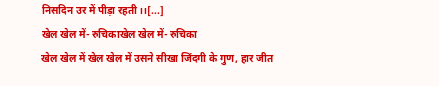निसदिन उर में पीड़ा रहती।।[...]
खेल खेल में- रुचिकाखेल खेल में- रुचिका
खेल खेल में खेल खेल में उसने सीखा जिंदगी के गुण, हार जीत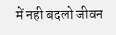में नही बदलो जीवन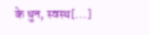के धुन, स्वस्थ[...]